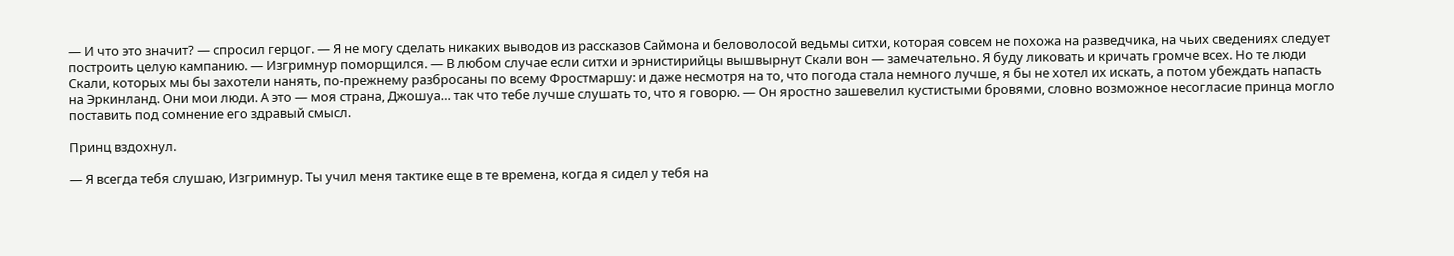— И что это значит? — спросил герцог. — Я не могу сделать никаких выводов из рассказов Саймона и беловолосой ведьмы ситхи, которая совсем не похожа на разведчика, на чьих сведениях следует построить целую кампанию. — Изгримнур поморщился. — В любом случае если ситхи и эрнистирийцы вышвырнут Скали вон — замечательно. Я буду ликовать и кричать громче всех. Но те люди Скали, которых мы бы захотели нанять, по-прежнему разбросаны по всему Фростмаршу: и даже несмотря на то, что погода стала немного лучше, я бы не хотел их искать, а потом убеждать напасть на Эркинланд. Они мои люди. А это — моя страна, Джошуа… так что тебе лучше слушать то, что я говорю. — Он яростно зашевелил кустистыми бровями, словно возможное несогласие принца могло поставить под сомнение его здравый смысл.

Принц вздохнул.

— Я всегда тебя слушаю, Изгримнур. Ты учил меня тактике еще в те времена, когда я сидел у тебя на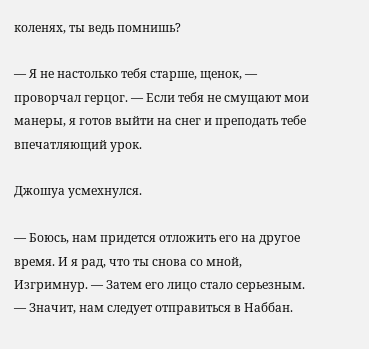коленях, ты ведь помнишь?

— Я не настолько тебя старше, щенок, — проворчал герцог. — Если тебя не смущают мои манеры, я готов выйти на снег и преподать тебе впечатляющий урок.

Джошуа усмехнулся.

— Боюсь, нам придется отложить его на другое время. И я рад, что ты снова со мной, Изгримнур. — Затем его лицо стало серьезным. — Значит, нам следует отправиться в Наббан.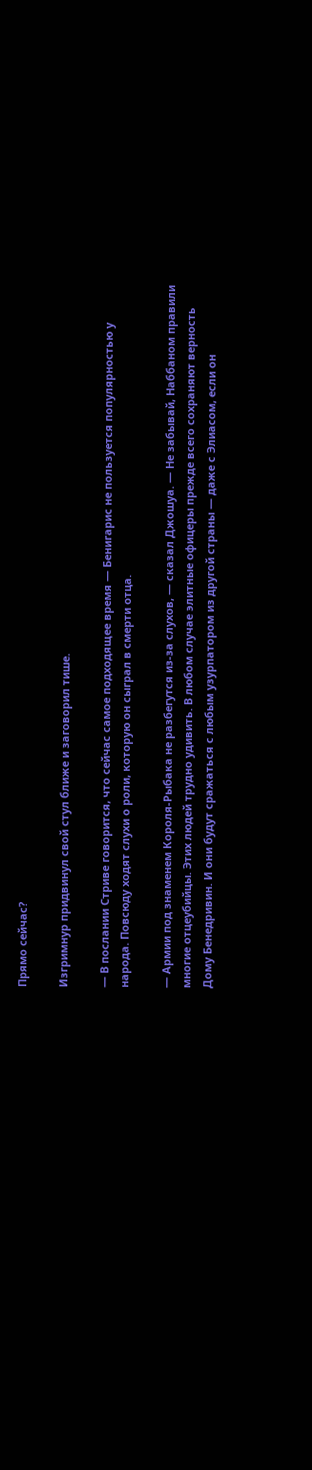Прямо сейчас?

Изгримнур придвинул свой стул ближе и заговорил тише.

— В послании Стриве говорится, что сейчас самое подходящее время — Бенигарис не пользуется популярностью у народа. Повсюду ходят слухи о роли, которую он сыграл в смерти отца.

— Армии под знаменем Короля-Рыбака не разбегутся из-за слухов, — сказал Джошуа. — Не забывай, Наббаном правили многие отцеубийцы. Этих людей трудно удивить. В любом случае элитные офицеры прежде всего сохраняют верность Дому Бенедривин. И они будут сражаться с любым узурпатором из другой страны — даже с Элиасом, если он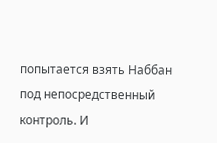попытается взять Наббан под непосредственный контроль. И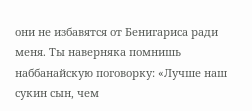они не избавятся от Бенигариса ради меня. Ты наверняка помнишь наббанайскую поговорку: «Лучше наш сукин сын, чем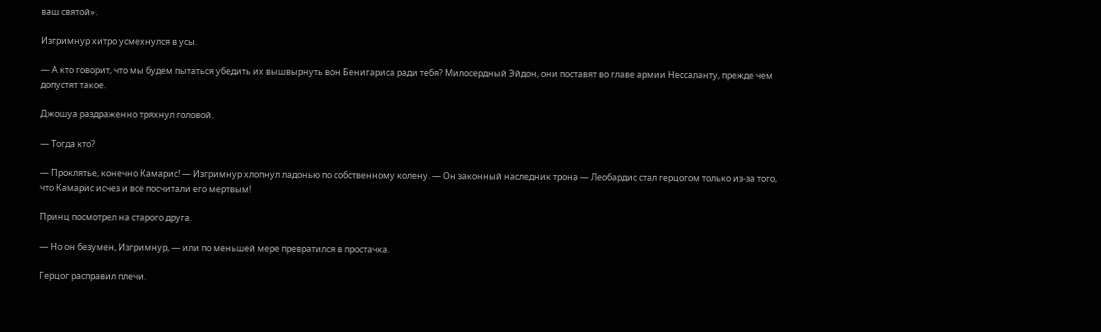ваш святой».

Изгримнур хитро усмехнулся в усы.

— А кто говорит, что мы будем пытаться убедить их вышвырнуть вон Бенигариса ради тебя? Милосердный Эйдон, они поставят во главе армии Нессаланту, прежде чем допустят такое.

Джошуа раздраженно тряхнул головой.

— Тогда кто?

— Проклятье, конечно Камарис! — Изгримнур хлопнул ладонью по собственному колену. — Он законный наследник трона — Леобардис стал герцогом только из-за того, что Камарис исчез и все посчитали его мертвым!

Принц посмотрел на старого друга.

— Но он безумен, Изгримнур, — или по меньшей мере превратился в простачка.

Герцог расправил плечи.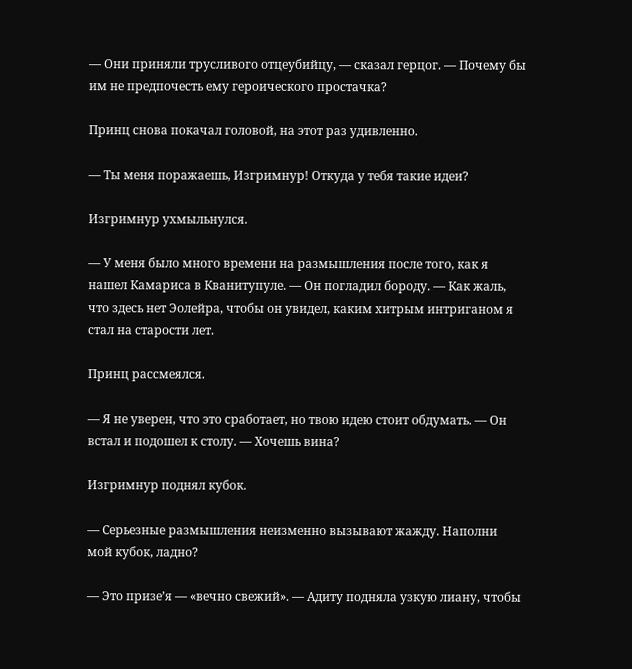— Они приняли трусливого отцеубийцу, — сказал герцог. — Почему бы им не предпочесть ему героического простачка?

Принц снова покачал головой, на этот раз удивленно.

— Ты меня поражаешь, Изгримнур! Откуда у тебя такие идеи?

Изгримнур ухмыльнулся.

— У меня было много времени на размышления после того, как я нашел Камариса в Кванитупуле. — Он погладил бороду. — Как жаль, что здесь нет Эолейра, чтобы он увидел, каким хитрым интриганом я стал на старости лет.

Принц рассмеялся.

— Я не уверен, что это сработает, но твою идею стоит обдумать. — Он встал и подошел к столу. — Хочешь вина?

Изгримнур поднял кубок.

— Серьезные размышления неизменно вызывают жажду. Наполни мой кубок, ладно?

— Это призе’я — «вечно свежий». — Адиту подняла узкую лиану, чтобы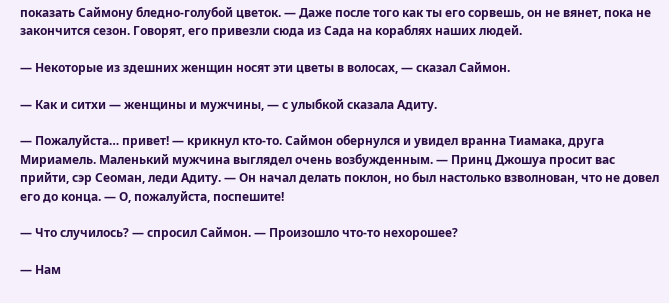показать Саймону бледно-голубой цветок. — Даже после того как ты его сорвешь, он не вянет, пока не закончится сезон. Говорят, его привезли сюда из Сада на кораблях наших людей.

— Некоторые из здешних женщин носят эти цветы в волосах, — сказал Саймон.

— Как и ситхи — женщины и мужчины, — с улыбкой сказала Адиту.

— Пожалуйста… привет! — крикнул кто-то. Саймон обернулся и увидел вранна Тиамака, друга Мириамель. Маленький мужчина выглядел очень возбужденным. — Принц Джошуа просит вас прийти, сэр Сеоман, леди Адиту. — Он начал делать поклон, но был настолько взволнован, что не довел его до конца. — О, пожалуйста, поспешите!

— Что случилось? — спросил Саймон. — Произошло что-то нехорошее?

— Нам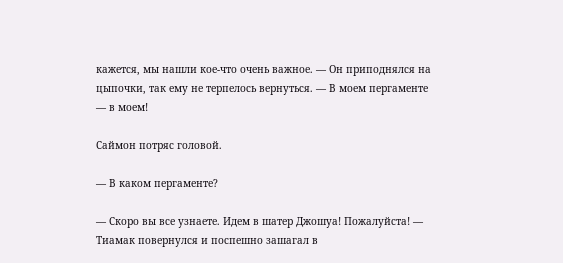кажется, мы нашли кое-что очень важное. — Он приподнялся на цыпочки, так ему не терпелось вернуться. — В моем пергаменте — в моем!

Саймон потряс головой.

— В каком пергаменте?

— Скоро вы все узнаете. Идем в шатер Джошуа! Пожалуйста! — Тиамак повернулся и поспешно зашагал в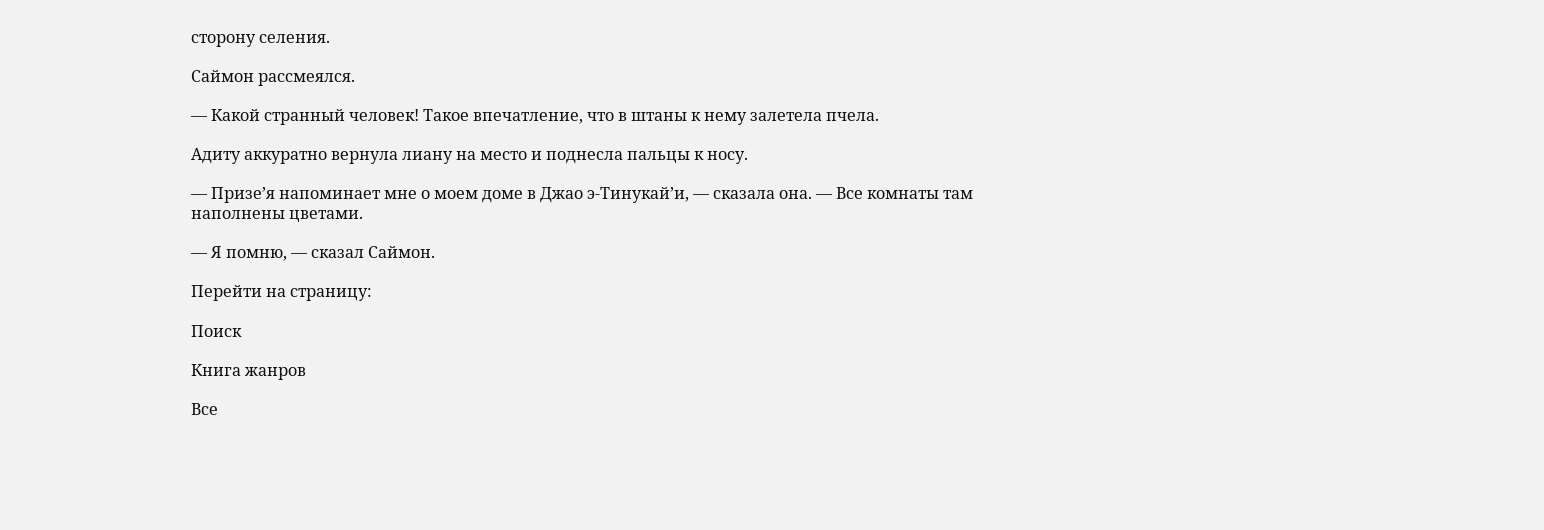сторону селения.

Саймон рассмеялся.

— Какой странный человек! Такое впечатление, что в штаны к нему залетела пчела.

Адиту аккуратно вернула лиану на место и поднесла пальцы к носу.

— Призе’я напоминает мне о моем доме в Джао э-Тинукай’и, — сказала она. — Все комнаты там наполнены цветами.

— Я помню, — сказал Саймон.

Перейти на страницу:

Поиск

Книга жанров

Все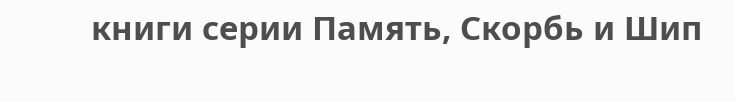книги серии Память, Скорбь и Шип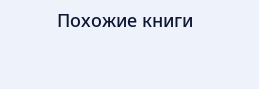Похожие книги